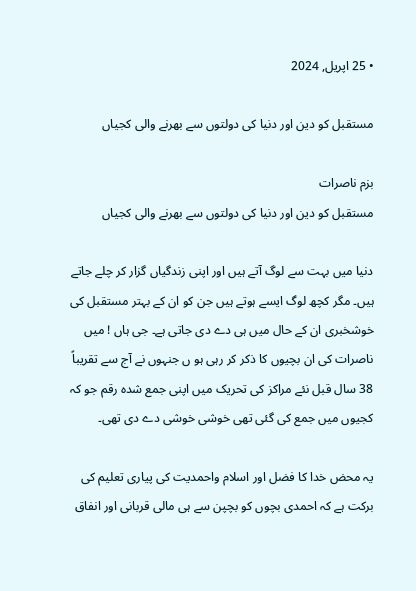• 25 اپریل, 2024

مستقبل کو دین اور دنیا کی دولتوں سے بھرنے والی کجیاں

بزم ناصرات
مستقبل کو دین اور دنیا کی دولتوں سے بھرنے والی کجیاں

دنیا میں بہت سے لوگ آتے ہیں اور اپنی زندگیاں گزار کر چلے جاتے ہیں۔ مگر کچھ لوگ ایسے ہوتے ہیں جن کو ان کے بہتر مستقبل کی خوشخبری ان کے حال میں ہی دے دی جاتی ہے۔ جی ہاں ! میں ناصرات کی ان بچیوں کا ذکر کر رہی ہو ں جنہوں نے آج سے تقریباً 38 سال قبل نئے مراکز کی تحریک میں اپنی جمع شدہ رقم جو کہ کجیوں میں جمع کی گئی تھی خوشی خوشی دے دی تھی۔

یہ محض خدا کا فضل اور اسلام واحمدیت کی پیاری تعلیم کی برکت ہے کہ احمدی بچوں کو بچپن سے ہی مالی قربانی اور انفاق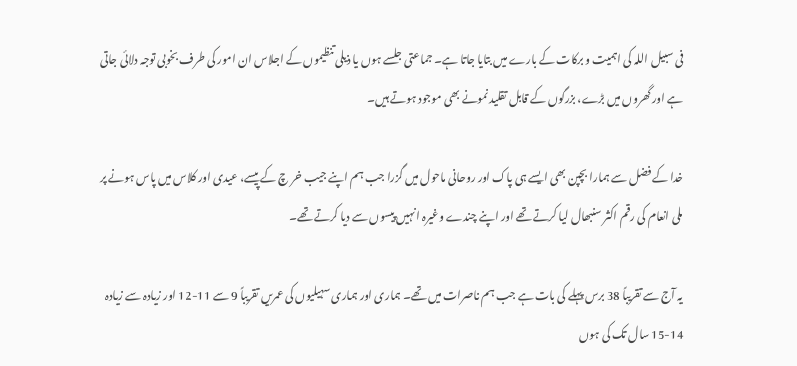فی سبیل اللہ کی اہمیت و برکات کے بارے میں بتایا جاتا ہے۔ جماعتی جلسے ہوں یا ذیلی تنظیموں کے اجلاس ان امور کی طرف بخوبی توجہ دلائی جاتی ہے اور گھروں میں بڑے، بزرگوں کے قابل تقلید نمونے بھی موجود ہوتے ہیں۔

خدا کے فضل سے ہمارا بچپن بھی ایسے ہی پاک اور روحانی ماحول میں گزرا جب ہم اپنے جیب خر چ کے پیسے، عیدی اور کلاس میں پاس ہونے پر ملی انعام کی رقم اکثر سنبھال لیا کرتے تھے اور اپنے چندے وغیرہ انہیں پیسوں سے دیا کرتے تھے۔

یہ آج سے تقریباً 38 برس پہلے کی بات ہے جب ہم ناصرات میں تھے۔ ہماری اور ہماری سہیلیوں کی عمریں تقریباً 9 سے 11-12 اور زیادہ سے زیادہ 14-15 سال تک کی ہوں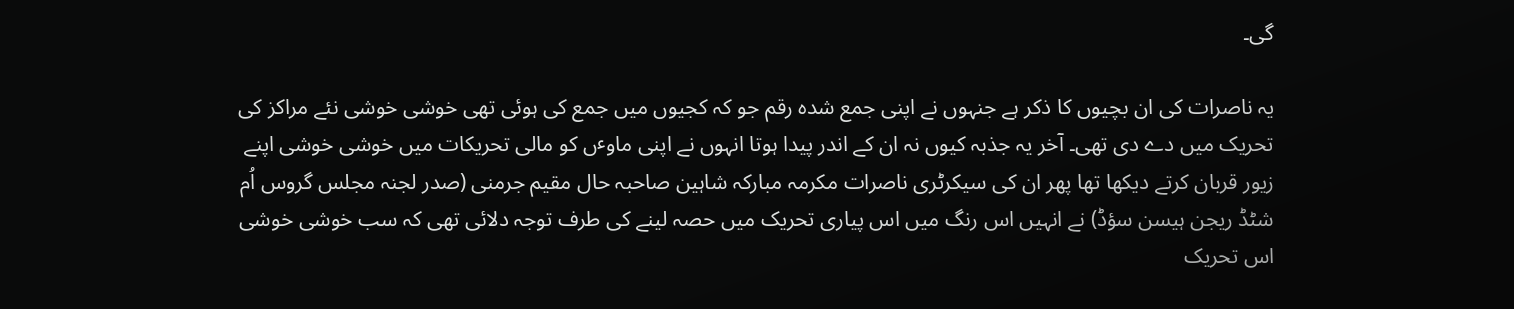گی۔

یہ ناصرات کی ان بچیوں کا ذکر ہے جنہوں نے اپنی جمع شدہ رقم جو کہ کجیوں میں جمع کی ہوئی تھی خوشی خوشی نئے مراکز کی تحریک میں دے دی تھی۔ آخر یہ جذبہ کیوں نہ ان کے اندر پیدا ہوتا انہوں نے اپنی ماوٴں کو مالی تحریکات میں خوشی خوشی اپنے زیور قربان کرتے دیکھا تھا پھر ان کی سیکرٹری ناصرات مکرمہ مبارکہ شاہین صاحبہ حال مقیم جرمنی (صدر لجنہ مجلس گروس اُم شٹڈ ریجن ہیسن سؤڈ) نے انہیں اس رنگ میں اس پیاری تحریک میں حصہ لینے کی طرف توجہ دلائی تھی کہ سب خوشی خوشی اس تحریک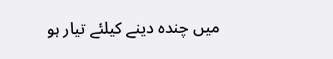میں چندہ دینے کیلئے تیار ہو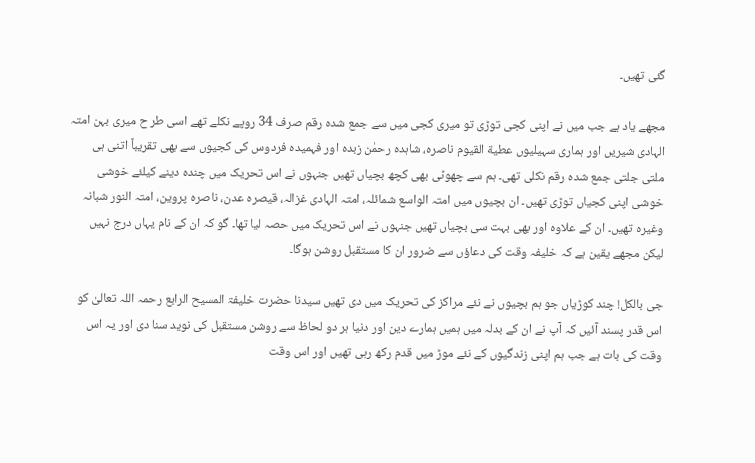گئی تھیں۔

مجھے یاد ہے جب میں نے اپنی کجی توڑی تو میری کجی میں سے جمع شدہ رقم صرف 34 روپے نکلے تھے اسی طر ح میری بہن امتہ الہادی شیریں اور ہماری سہیلیوں عطیة القیوم ناصرہ، شاہدہ رحمٰن زبدہ اور فہمیدہ فردوس کی کجیوں سے بھی تقريباً اتنی ہی ملتی جلتی جمع شدہ رقم نکلی تھی۔ ہم سے چھوٹی بھی کچھ بچیاں تھیں جنہوں نے اس تحریک میں چندہ دینے کیلئے خوشی خوشی اپنی کجیاں توڑی تھیں۔ ان بچیوں میں امتہ الواسع شمائلہ، امتہ الہادی غزالہ، قیصرہ عدن، ناصرہ پروین، امتہ النور شبانہ وغیرہ تھیں۔ ان کے علاوہ اور بھی بہت سی بچیاں تھیں جنہوں نے اس تحریک میں حصہ لیا تھا۔ گو کہ ان کے نام یہاں درج نہیں لیکن مجھے یقین ہے کہ خلیفہ وقت کی دعاؤں سے ضرور ان کا مستقبل روشن ہوگا۔

جی بالکل! چند کوڑیاں جو ہم بچیوں نے نئے مراکز کی تحریک میں دی تھیں سیدنا حضرت خلیفۃ المسیح الرابع رحمہ اللہ تعالیٰ کو اس قدر پسند آئیں کہ آپ نے ان کے بدلہ میں ہمیں ہمارے دین اور دنیا ہر دو لحاظ سے روشن مستقبل کی نوید سنا دی اور یہ اس وقت کی بات ہے جب ہم اپنی زندگیوں کے نئے موڑ میں قدم رکھ رہی تھیں اور اس وقت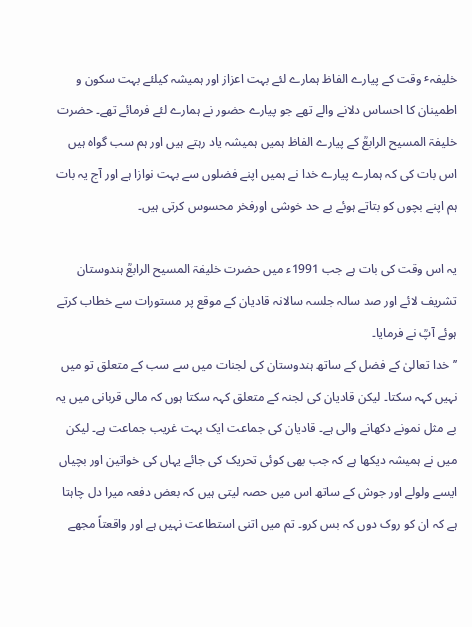خلیفہٴ وقت کے پیارے الفاظ ہمارے لئے بہت اعزاز اور ہمیشہ کیلئے بہت سکون و اطمینان کا احساس دلانے والے تھے جو پیارے حضور نے ہمارے لئے فرمائے تھے۔ حضرت خلیفۃ المسیح الرابعؒ کے پیارے الفاظ ہمیں ہمیشہ یاد رہتے ہیں اور ہم سب گواہ ہیں اس بات کی کہ ہمارے پیارے خدا نے ہمیں اپنے فضلوں سے بہت نوازا ہے اور آج یہ بات ہم اپنے بچوں کو بتاتے ہوئے بے حد خوشی اورفخر محسوس کرتی ہیں۔

یہ اس وقت کی بات ہے جب 1991ء میں حضرت خلیفۃ المسیح الرابعؒ ہندوستان تشریف لائے اور صد سالہ جلسہ سالانہ قادیان کے موقع پر مستورات سے خطاب کرتے ہوئے آپؒ نے فرمایا۔
’’خدا تعالیٰ کے فضل کے ساتھ ہندوستان کی لجنات میں سے سب کے متعلق تو میں نہیں کہہ سکتا۔ لیکن قادیان کی لجنہ کے متعلق کہہ سکتا ہوں کہ مالی قربانی میں یہ بے مثل نمونے دکھانے والی ہے۔ قادیان کی جماعت ایک بہت غریب جماعت ہے۔ لیکن میں نے ہمیشہ دیکھا ہے کہ جب بھی کوئی تحریک کی جائے یہاں کی خواتین اور بچیاں ایسے ولولے اور جوش کے ساتھ اس میں حصہ لیتی ہیں کہ بعض دفعہ میرا دل چاہتا ہے کہ ان کو روک دوں کہ بس کرو۔ تم میں اتنی استطاعت نہیں ہے اور واقعتاً مجھے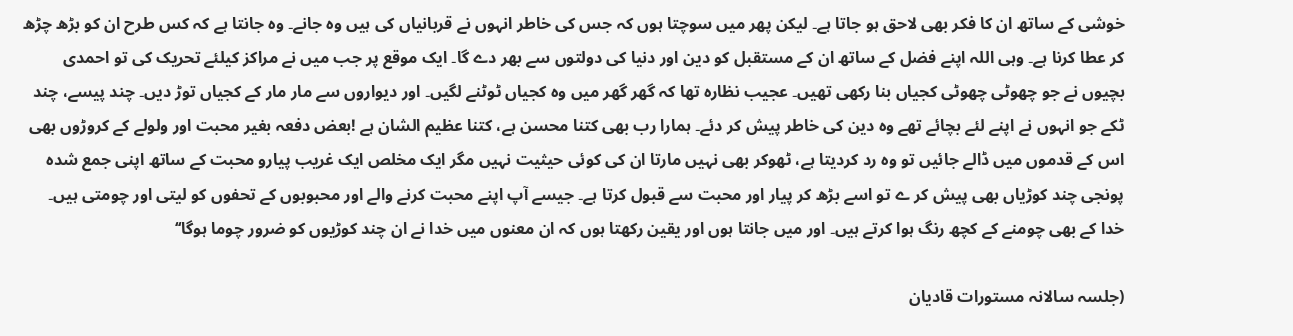خوشی کے ساتھ ان کا فکر بھی لاحق ہو جاتا ہے۔ لیکن پھر میں سوچتا ہوں کہ جس کی خاطر انہوں نے قربانیاں کی ہیں وہ جانے۔ وہ جانتا ہے کہ کس طرح ان کو بڑھ چڑھ کر عطا کرنا ہے۔ وہی اللہ اپنے فضل کے ساتھ ان کے مستقبل کو دین اور دنیا کی دولتوں سے بھر دے گا۔ ایک موقع پر جب میں نے مراکز کیلئے تحریک کی تو احمدی بچیوں نے جو چھوٹی چھوٹی کجیاں بنا رکھی تھیں۔ عجیب نظارہ تھا کہ گھر گھر میں وہ کجیاں ٹوٹنے لگیں۔ اور دیواروں سے مار مار کے کجیاں توڑ دیں۔ چند پیسے، چند ٹکے جو انہوں نے اپنے لئے بچائے تھے وہ دین کی خاطر پیش کر دئے۔ ہمارا رب بھی کتنا محسن ہے، کتنا عظیم الشان ہے !بعض دفعہ بغیر محبت اور ولولے کے کروڑوں بھی اس کے قدموں میں ڈالے جائیں تو وہ رد کردیتا ہے، ٹھوکر بھی نہیں مارتا ان کی کوئی حیثیت نہیں مگر ایک مخلص ایک غریب پیارو محبت کے ساتھ اپنی جمع شدہ پونجی چند کوڑیاں بھی پیش کر ے تو اسے بڑھ کر پیار اور محبت سے قبول کرتا ہے۔ جیسے آپ اپنے محبت کرنے والے اور محبوبوں کے تحفوں کو لیتی اور چومتی ہیں۔ خدا کے بھی چومنے کے کچھ رنگ ہوا کرتے ہیں۔ اور میں جانتا ہوں اور یقین رکھتا ہوں کہ ان معنوں میں خدا نے ان چند کوڑیوں کو ضرور چوما ہوگا‘‘

(جلسہ سالانہ مستورات قادیان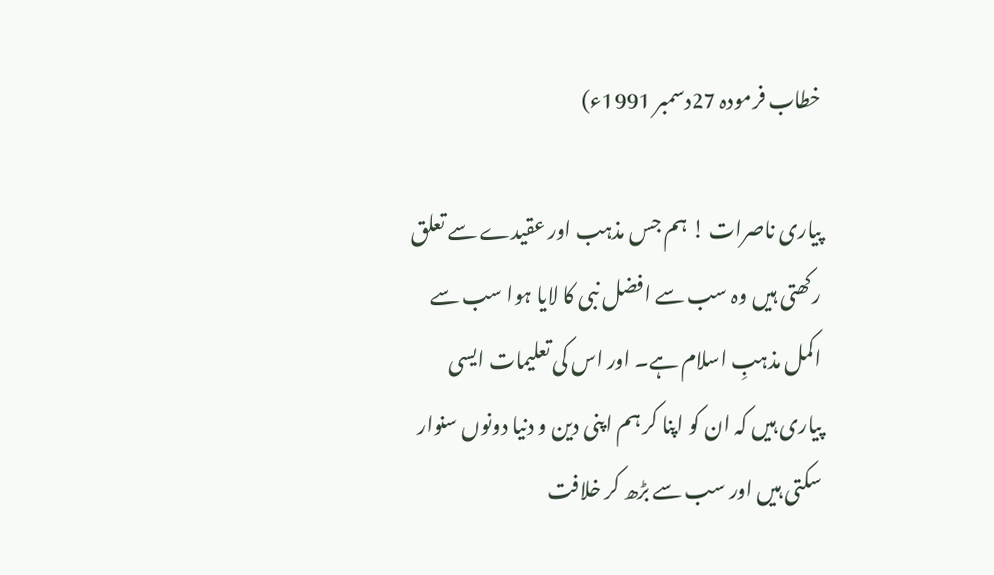خطاب فرمودہ 27دسمبر 1991ء)

پیاری ناصرات ! ہم جس مذہب اور عقیدے سے تعلق رکھتی ہیں وہ سب سے افضل نبی کا لایا ہوا سب سے اکمل مذہبِ اسلام ہے۔ اور اس کی تعلیمات ایسی پیاری ہیں کہ ان کو اپنا کر ہم اپنی دین و دنیا دونوں سنوار سکتی ہیں اور سب سے بڑھ کر خلافت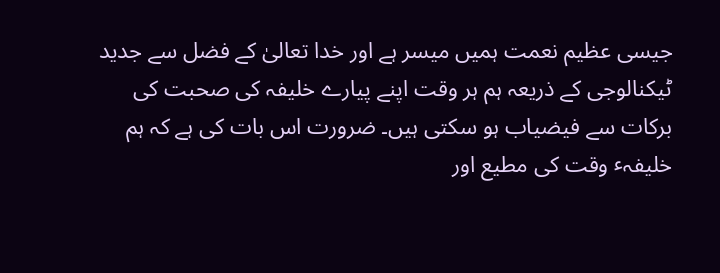جیسی عظیم نعمت ہمیں میسر ہے اور خدا تعالیٰ کے فضل سے جدید ٹیکنالوجی کے ذریعہ ہم ہر وقت اپنے پیارے خلیفہ کی صحبت کی برکات سے فیضیاب ہو سکتی ہیں۔ ضرورت اس بات کی ہے کہ ہم خلیفہٴ وقت کی مطیع اور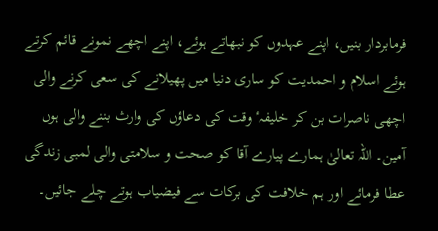فرمابردار بنیں، اپنے عہدوں کو نبھاتے ہوئے، اپنے اچھے نمونے قائم کرتے ہوئے اسلام و احمدیت کو ساری دنیا میں پھیلانے کی سعی کرنے والی اچھی ناصرات بن کر خلیفہٴ وقت کی دعاؤں کی وارث بننے والی ہوں آمین۔ اللہ تعالیٰ ہمارے پیارے آقا کو صحت و سلامتی والی لمبی زندگی عطا فرمائے اور ہم خلافت کی برکات سے فیضیاب ہوتے چلے جائیں۔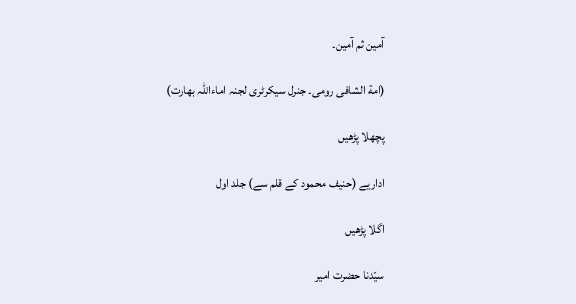آمین ثم آمین۔

(امة الشافی رومی۔ جنرل سیکرٹری لجنہ اماءاللہ بھارت)

پچھلا پڑھیں

اداریے (حنیف محمود کے قلم سے) جلد اول

اگلا پڑھیں

سیّدنا حضرت امیر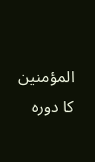المؤمنین کا دورہ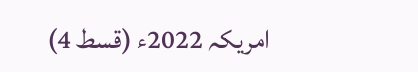امریکہ 2022ء (قسط 4)